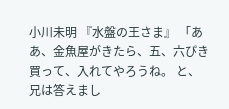小川未明 『水盤の王さま』 「ああ、金魚屋がきたら、五、六ぴき買って、入れてやろうね。 と、兄は答えまし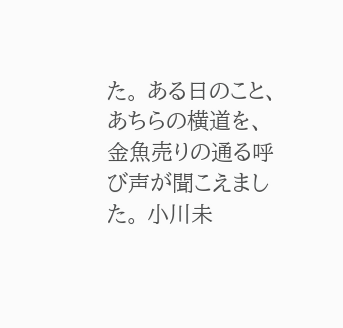た。 ある日のこと、あちらの横道を、金魚売りの通る呼び声が聞こえました。 小川未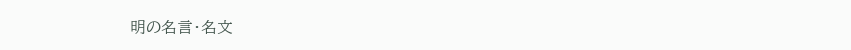明の名言・名文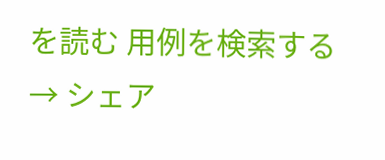を読む 用例を検索する → シェア